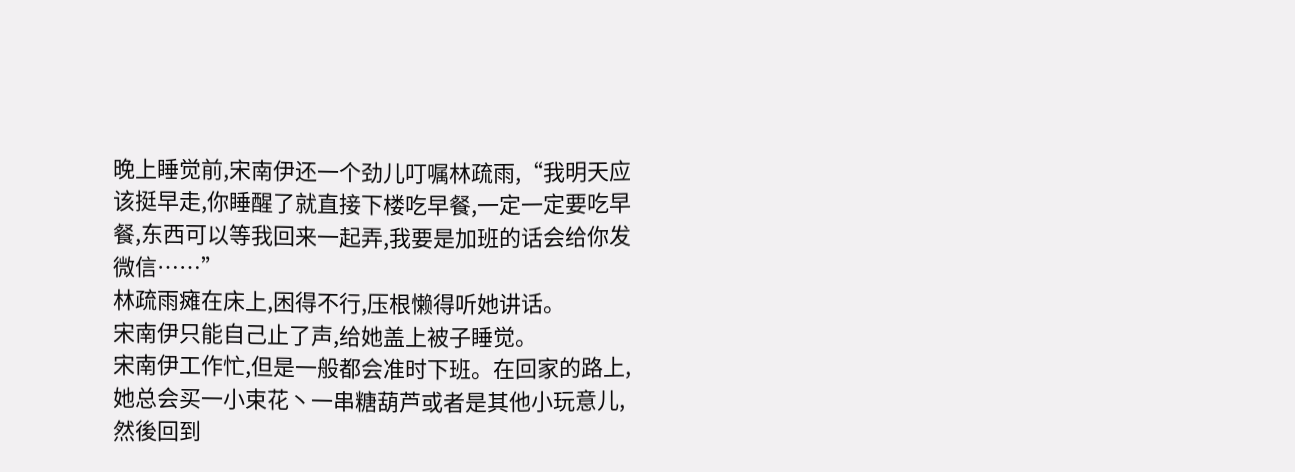晚上睡觉前,宋南伊还一个劲儿叮嘱林疏雨,“我明天应该挺早走,你睡醒了就直接下楼吃早餐,一定一定要吃早餐,东西可以等我回来一起弄,我要是加班的话会给你发微信……”
林疏雨瘫在床上,困得不行,压根懒得听她讲话。
宋南伊只能自己止了声,给她盖上被子睡觉。
宋南伊工作忙,但是一般都会准时下班。在回家的路上,她总会买一小束花丶一串糖葫芦或者是其他小玩意儿,然後回到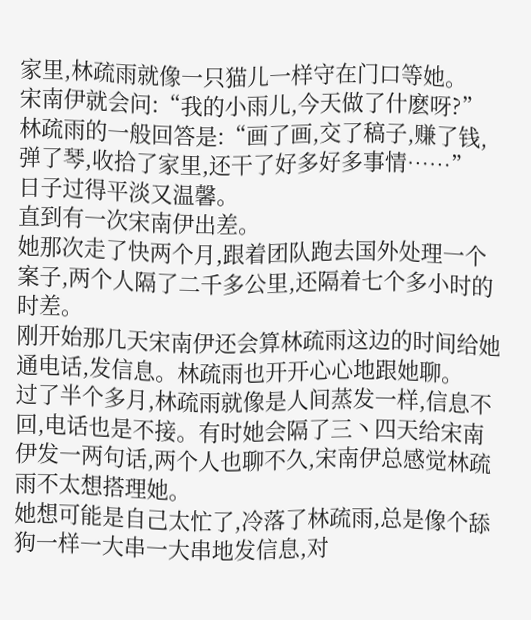家里,林疏雨就像一只猫儿一样守在门口等她。
宋南伊就会问:“我的小雨儿,今天做了什麽呀?”
林疏雨的一般回答是:“画了画,交了稿子,赚了钱,弹了琴,收拾了家里,还干了好多好多事情……”
日子过得平淡又温馨。
直到有一次宋南伊出差。
她那次走了快两个月,跟着团队跑去国外处理一个案子,两个人隔了二千多公里,还隔着七个多小时的时差。
刚开始那几天宋南伊还会算林疏雨这边的时间给她通电话,发信息。林疏雨也开开心心地跟她聊。
过了半个多月,林疏雨就像是人间蒸发一样,信息不回,电话也是不接。有时她会隔了三丶四天给宋南伊发一两句话,两个人也聊不久,宋南伊总感觉林疏雨不太想搭理她。
她想可能是自己太忙了,冷落了林疏雨,总是像个舔狗一样一大串一大串地发信息,对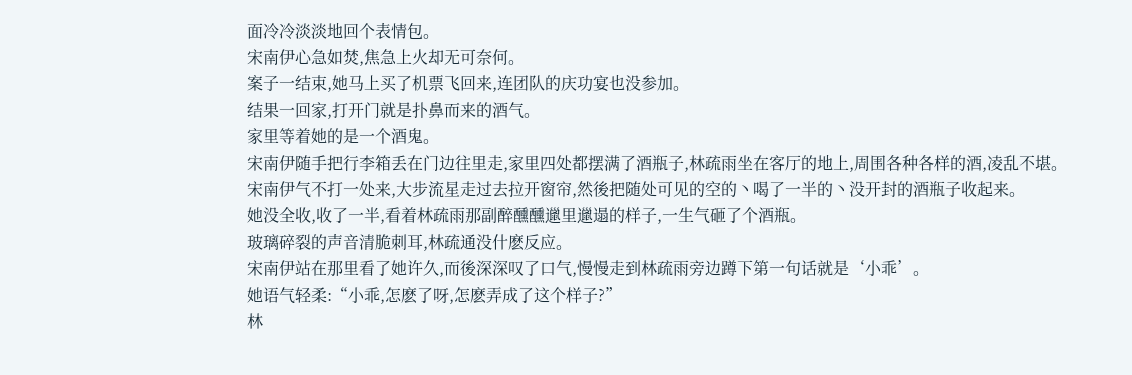面冷冷淡淡地回个表情包。
宋南伊心急如焚,焦急上火却无可奈何。
案子一结束,她马上买了机票飞回来,连团队的庆功宴也没参加。
结果一回家,打开门就是扑鼻而来的酒气。
家里等着她的是一个酒鬼。
宋南伊随手把行李箱丢在门边往里走,家里四处都摆满了酒瓶子,林疏雨坐在客厅的地上,周围各种各样的酒,凌乱不堪。
宋南伊气不打一处来,大步流星走过去拉开窗帘,然後把随处可见的空的丶喝了一半的丶没开封的酒瓶子收起来。
她没全收,收了一半,看着林疏雨那副醉醺醺邋里邋遢的样子,一生气砸了个酒瓶。
玻璃碎裂的声音清脆刺耳,林疏通没什麽反应。
宋南伊站在那里看了她许久,而後深深叹了口气,慢慢走到林疏雨旁边蹲下第一句话就是‘小乖’。
她语气轻柔:“小乖,怎麽了呀,怎麽弄成了这个样子?”
林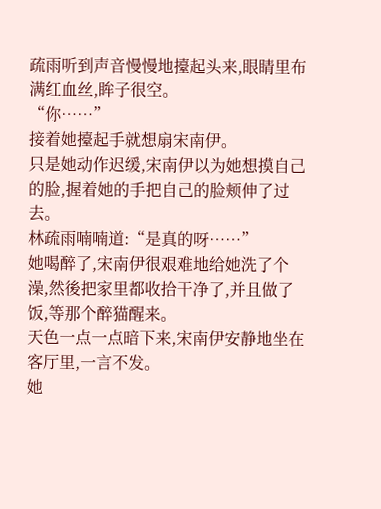疏雨听到声音慢慢地擡起头来,眼睛里布满红血丝,眸子很空。
“你……”
接着她擡起手就想扇宋南伊。
只是她动作迟缓,宋南伊以为她想摸自己的脸,握着她的手把自己的脸颊伸了过去。
林疏雨喃喃道:“是真的呀……”
她喝醉了,宋南伊很艰难地给她洗了个澡,然後把家里都收拾干净了,并且做了饭,等那个醉猫醒来。
天色一点一点暗下来,宋南伊安静地坐在客厅里,一言不发。
她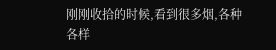刚刚收拾的时候,看到很多烟,各种各样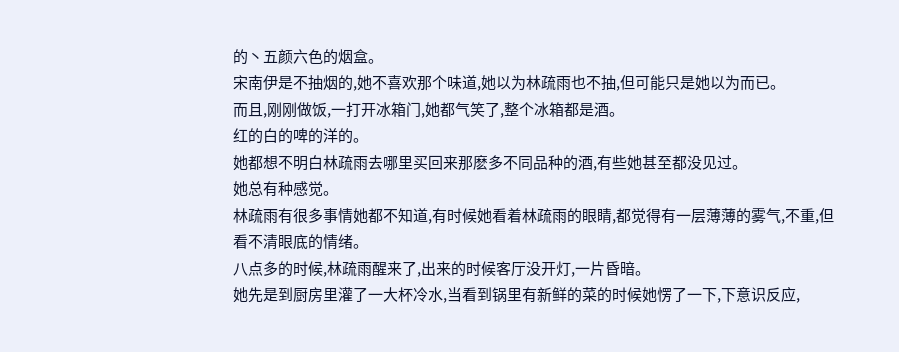的丶五颜六色的烟盒。
宋南伊是不抽烟的,她不喜欢那个味道,她以为林疏雨也不抽,但可能只是她以为而已。
而且,刚刚做饭,一打开冰箱门,她都气笑了,整个冰箱都是酒。
红的白的啤的洋的。
她都想不明白林疏雨去哪里买回来那麽多不同品种的酒,有些她甚至都没见过。
她总有种感觉。
林疏雨有很多事情她都不知道,有时候她看着林疏雨的眼睛,都觉得有一层薄薄的雾气,不重,但看不清眼底的情绪。
八点多的时候,林疏雨醒来了,出来的时候客厅没开灯,一片昏暗。
她先是到厨房里灌了一大杯冷水,当看到锅里有新鲜的菜的时候她愣了一下,下意识反应,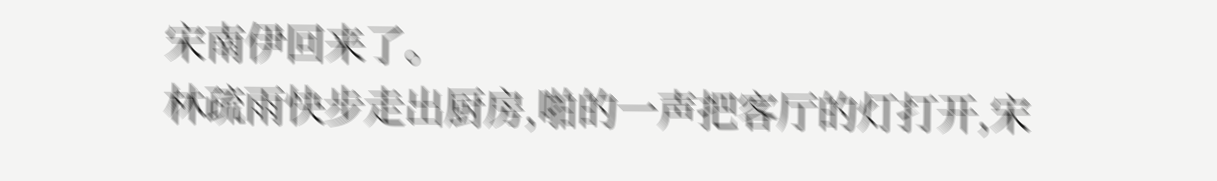宋南伊回来了。
林疏雨快步走出厨房,啪的一声把客厅的灯打开,宋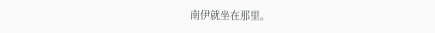南伊就坐在那里。